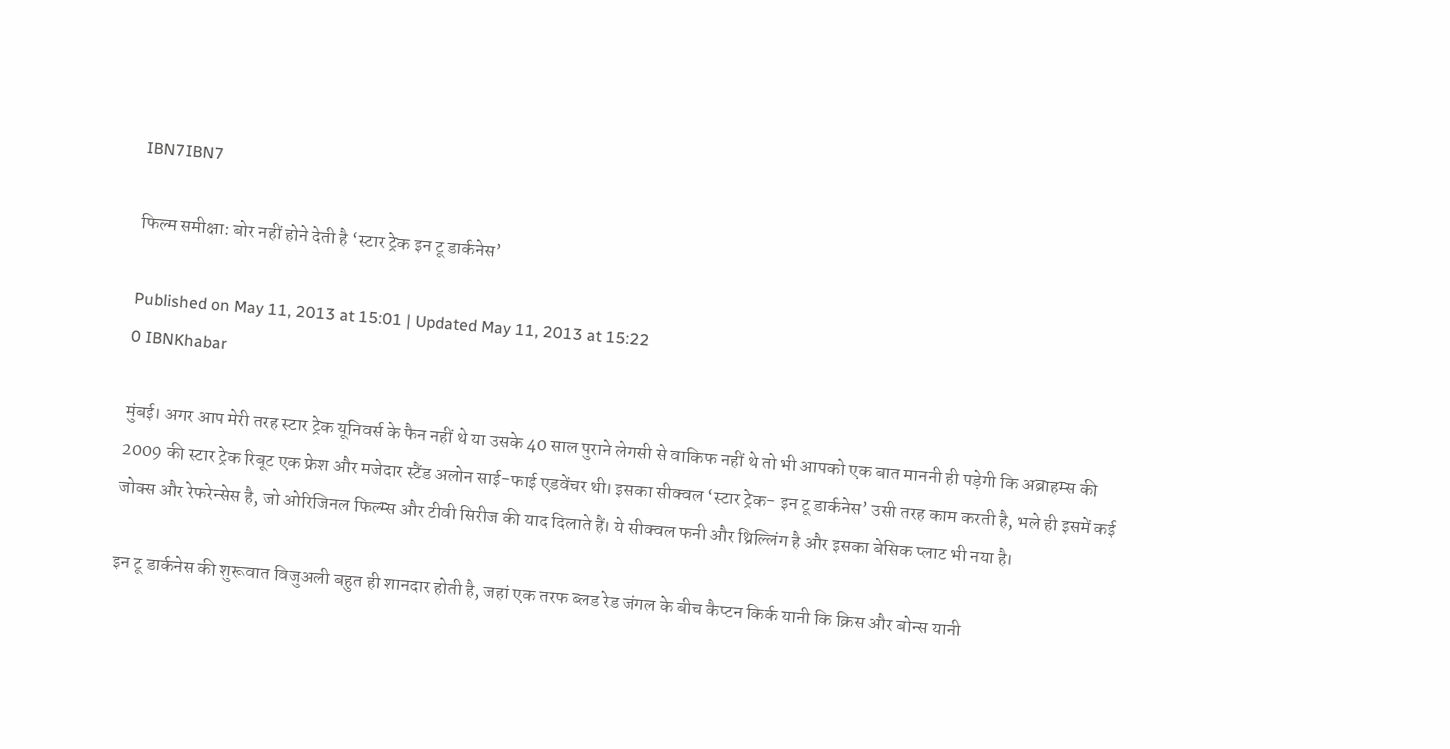IBN7IBN7

फिल्म समीक्षा: बोर नहीं होने देती है ‘स्टार ट्रेक इन टू डार्कनेस’

Published on May 11, 2013 at 15:01 | Updated May 11, 2013 at 15:22
0 IBNKhabar

मुंबई। अगर आप मेरी तरह स्टार ट्रेक यूनिवर्स के फैन नहीं थे या उसके 40 साल पुराने लेगसी से वाकिफ नहीं थे तो भी आपको एक बात माननी ही पड़ेगी कि अब्राहम्स की 2009 की स्टार ट्रेक रिबूट एक फ्रेश और मजेदार स्टैंड अलोन साई-फाई एडवेंचर थी। इसका सीक्वल ‘स्टार ट्रेक- इन टू डार्कनेस’ उसी तरह काम करती है, भले ही इसमें कई जोक्स और रेफरेन्सेस है, जो ओरिजिनल फिल्म्स और टीवी सिरीज की याद दिलाते हैं। ये सीक्वल फनी और थ्रिल्लिंग है और इसका बेसिक प्लाट भी नया है।

इन टू डार्कनेस की शुरूवात विजुअली बहुत ही शानदार होती है, जहां एक तरफ ब्लड रेड जंगल के बीच कैप्टन किर्क यानी कि क्रिस और बोन्स यानी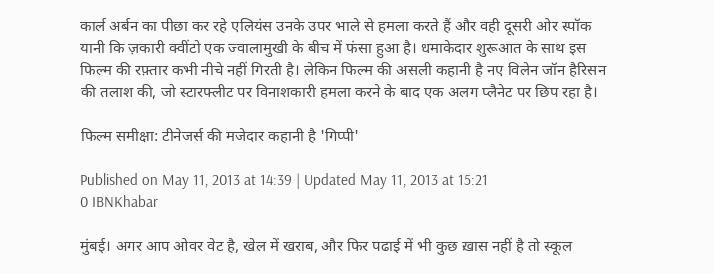कार्ल अर्बन का पीछा कर रहे एलियंस उनके उपर भाले से हमला करते हैं और वही दूसरी ओर स्पॉक यानी कि ज़कारी क्वींटो एक ज्वालामुखी के बीच में फंसा हुआ है। धमाकेदार शुरूआत के साथ इस फिल्म की रफ़्तार कभी नीचे नहीं गिरती है। लेकिन फिल्म की असली कहानी है नए विलेन जॉन हैरिसन की तलाश की, जो स्टारफ्लीट पर विनाशकारी हमला करने के बाद एक अलग प्लैनेट पर छिप रहा है।

फिल्म समीक्षा: टीनेजर्स की मजेदार कहानी है 'गिप्पी'

Published on May 11, 2013 at 14:39 | Updated May 11, 2013 at 15:21
0 IBNKhabar

मुंबई। अगर आप ओवर वेट है, खेल में खराब, और फिर पढाई में भी कुछ ख़ास नहीं है तो स्कूल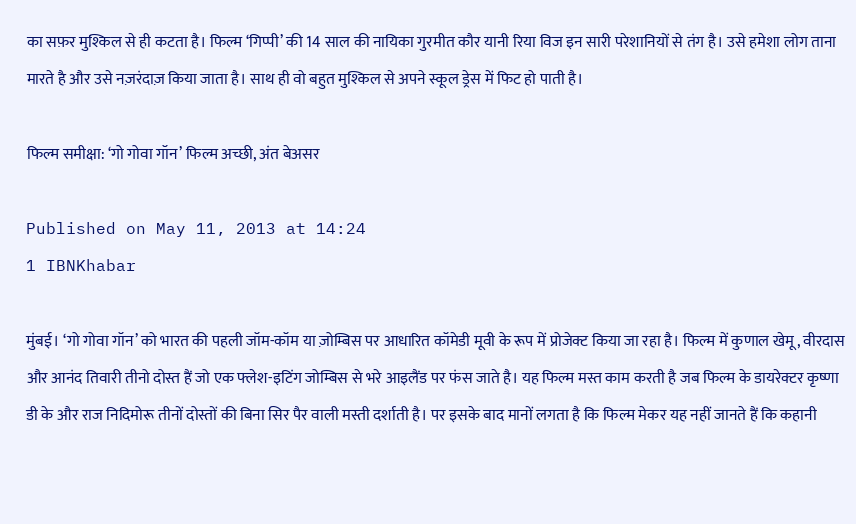का सफ़र मुश्किल से ही कटता है। फिल्म ‘गिप्पी’ की 14 साल की नायिका गुरमीत कौर यानी रिया विज इन सारी परेशानियों से तंग है। उसे हमेशा लोग ताना मारते है और उसे नज़रंदाज़ किया जाता है। साथ ही वो बहुत मुश्किल से अपने स्कूल ड्रेस में फिट हो पाती है।

फिल्म समीक्षा: ‘गो गोवा गॉन’ फिल्म अच्छी, अंत बेअसर

Published on May 11, 2013 at 14:24
1 IBNKhabar

मुंबई। ‘गो गोवा गॉन’ को भारत की पहली जॉम-कॉम या ज़ोम्बिस पर आधारित कॉमेडी मूवी के रूप में प्रोजेक्ट किया जा रहा है। फिल्म में कुणाल खेमू, वीरदास और आनंद तिवारी तीनो दोस्त हैं जो एक फ्लेश-इटिंग जोम्बिस से भरे आइलैंड पर फंस जाते है। यह फिल्म मस्त काम करती है जब फिल्म के डायरेक्टर कृष्णा डी के और राज निदिमोरू तीनों दोस्तों की बिना सिर पैर वाली मस्ती दर्शाती है। पर इसके बाद मानों लगता है कि फिल्म मेकर यह नहीं जानते हैं कि कहानी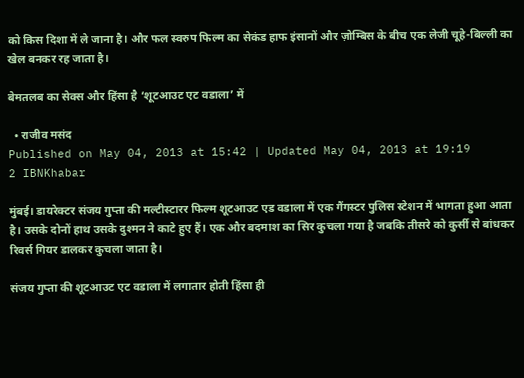को किस दिशा में ले जाना है। और फल स्वरुप फिल्म का सेकंड हाफ इंसानों और ज़ोम्बिस के बीच एक लेजी चूहे-बिल्ली का खेल बनकर रह जाता है।

बेमतलब का सेक्स और हिंसा है ‘शूटआउट एट वडाला’ में

  • राजीव मसंद
Published on May 04, 2013 at 15:42 | Updated May 04, 2013 at 19:19
2 IBNKhabar

मुंबई। डायरेक्टर संजय गुप्ता की मल्टीस्टारर फिल्म शूटआउट एड वडाला में एक गैंगस्टर पुलिस स्टेशन में भागता हुआ आता है। उसके दोनों हाथ उसके दुश्मन ने काटे हुए हैं। एक और बदमाश का सिर कुचला गया है जबकि तीसरे को कुर्सी से बांधकर रिवर्स गियर डालकर कुचला जाता है।

संजय गुप्ता की शूटआउट एट वडाला में लगातार होती हिंसा ही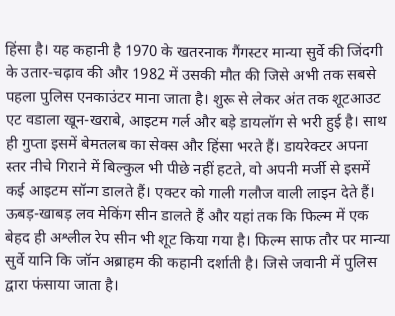हिंसा है। यह कहानी है 1970 के खतरनाक गैंगस्टर मान्या सुर्वे की जिंदगी के उतार-चढ़ाव की और 1982 में उसकी मौत की जिसे अभी तक सबसे पहला पुलिस एनकाउंटर माना जाता है। शुरू से लेकर अंत तक शूटआउट एट वडाला खून-खराबे, आइटम गर्ल और बड़े डायलॉग से भरी हुई है। साथ ही गुप्ता इसमें बेमतलब का सेक्स और हिंसा भरते हैं। डायरेक्टर अपना स्तर नीचे गिराने में बिल्कुल भी पीछे नहीं हटते, वो अपनी मर्जी से इसमें कई आइटम सॉन्ग डालते हैं। एक्टर को गाली गलौज वाली लाइन देते हैं। ऊबड़-खाबड़ लव मेकिंग सीन डालते हैं और यहां तक कि फिल्म में एक बेहद ही अश्लील रेप सीन भी शूट किया गया है। फिल्म साफ तौर पर मान्या सुर्वे यानि कि जॉन अब्राहम की कहानी दर्शाती है। जिसे जवानी में पुलिस द्वारा फंसाया जाता है।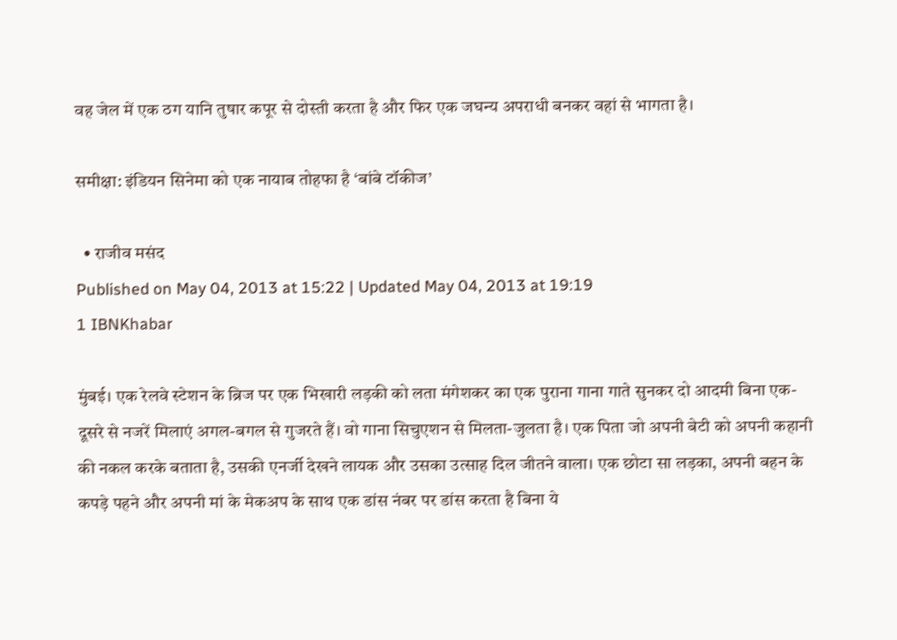वह जेल में एक ठग यानि तुषार कपूर से दोस्ती करता है और फिर एक जघन्य अपराधी बनकर वहां से भागता है।

समीक्षा: इंडियन सिनेमा को एक नायाब तोहफा है ‘बांबे टॉकीज’

  • राजीव मसंद
Published on May 04, 2013 at 15:22 | Updated May 04, 2013 at 19:19
1 IBNKhabar

मुंबई। एक रेलवे स्टेशन के ब्रिज पर एक भिखारी लड़की को लता मंगेशकर का एक पुराना गाना गाते सुनकर दो आदमी बिना एक-दूसरे से नजरें मिलाएं अगल-बगल से गुजरते हैं। वो गाना सिचुएशन से मिलता-जुलता है। एक पिता जो अपनी बेटी को अपनी कहानी की नकल करके बताता है, उसकी एनर्जी देखने लायक और उसका उत्साह दिल जीतने वाला। एक छोटा सा लड़का, अपनी बहन के कपड़े पहने और अपनी मां के मेकअप के साथ एक डांस नंबर पर डांस करता है बिना ये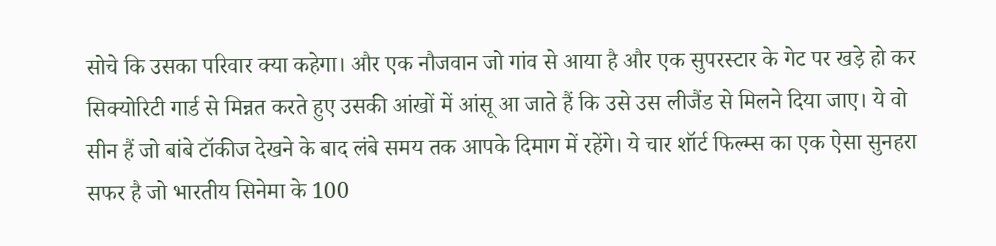सोचे कि उसका परिवार क्या कहेगा। और एक नौजवान जो गांव से आया है और एक सुपरस्टार के गेट पर खड़े हो कर सिक्योरिटी गार्ड से मिन्नत करते हुए उसकी आंखों में आंसू आ जाते हैं कि उसे उस लीजैंड से मिलने दिया जाए। ये वो सीन हैं जो बांबे टॉकीज देखने के बाद लंबे समय तक आपके दिमाग में रहेंगे। ये चार शॉर्ट फिल्म्स का एक ऐसा सुनहरा सफर है जो भारतीय सिनेमा के 100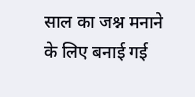साल का जश्न मनाने के लिए बनाई गई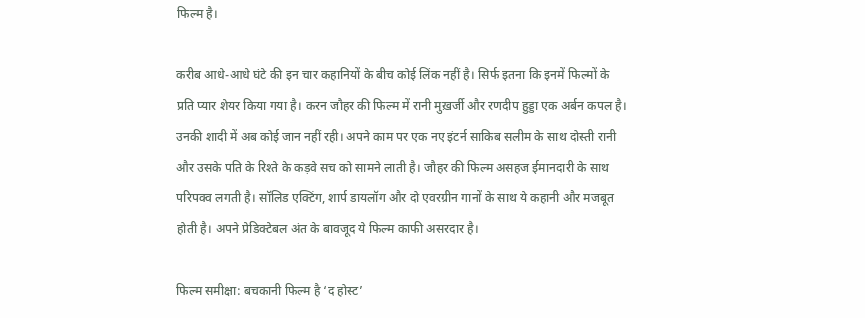फिल्म है।

करीब आधे-आधे घंटे की इन चार कहानियों के बीच कोई लिंक नहीं है। सिर्फ इतना कि इनमें फिल्मों के प्रति प्यार शेयर किया गया है। करन जौहर की फिल्म में रानी मुख़र्जी और रणदीप हुड्डा एक अर्बन कपल है। उनकी शादी में अब कोई जान नहीं रही। अपने काम पर एक नए इंटर्न साकिब सलीम के साथ दोस्ती रानी और उसके पति के रिश्ते के कड़वे सच को सामने लाती है। जौहर की फिल्म असहज ईमानदारी के साथ परिपक्व लगती है। सॉलिड एक्टिंग, शार्प डायलॉग और दो एवरग्रीन गानों के साथ ये कहानी और मजबूत होती है। अपने प्रेडिक्टेबल अंत के बावजूद ये फिल्म काफी असरदार है।

फिल्म समीक्षा: बचकानी फिल्म है ‘द होस्ट’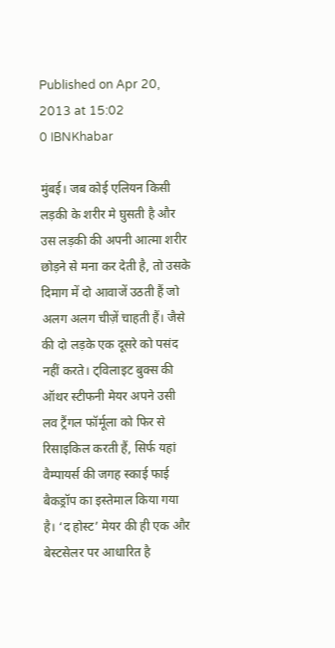Published on Apr 20, 2013 at 15:02
0 IBNKhabar

मुंबई। जब कोई एलियन किसी लड़की के शरीर मे घुसती है और उस लड़की की अपनी आत्मा शरीर छोड़ने से मना कर देती है, तो उसके दिमाग में दो आवाजें उठती हैं जो अलग अलग चीज़ें चाहती हैं। जैसे की दो लड़के एक दूसरे को पसंद नहीं करते। ट्विलाइट बुक्स की ऑथर स्टीफनी मेयर अपने उसी लव ट्रैंगल फॉर्मूला को फिर से रिसाइकिल करती हैं, सिर्फ यहां वैम्पायर्स की जगह स्काई फाई बैकड्रॉप का इस्तेमाल किया गया है। ‘द होस्ट’ मेयर की ही एक और बेस्टसेलर पर आधारित है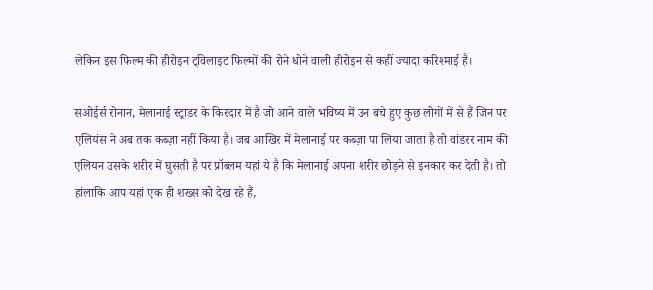लेकिन इस फिल्म की हीरोइन ट्विलाइट फिल्मों की रोने धोने वाली हीरोइन से कहीं ज्यादा करिश्माई है।

सओईर्स रोनान, मेलानाई स्ट्राडर के किरदार में है जो आने वाले भविष्य में उन बचे हुए कुछ लोगों में से हैं जिन पर एलियंस ने अब तक कब्ज़ा नहीं किया है। जब आखिर में मेलानाई पर कब्ज़ा पा लिया जाता है तो वांडरर नाम की एलियन उसके शरीर में घुसती है पर प्रॉब्लम यहां ये है कि मेलानाई अपना शरीर छोड़ने से इनकार कर देती है। तो हांलाकि आप यहां एक ही शख्स को देख रहे हैं,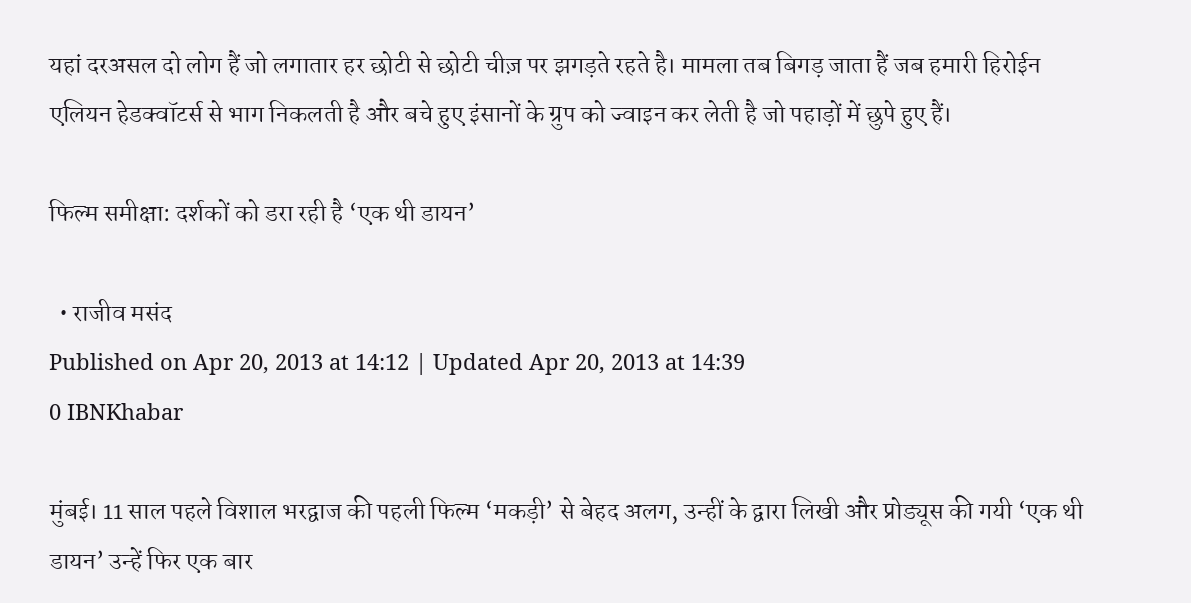यहां दरअसल दो लोग हैं जो लगातार हर छोटी से छोटी चीज़ पर झगड़ते रहते है। मामला तब बिगड़ जाता हैं जब हमारी हिरोईन एलियन हेडक्वॉटर्स से भाग निकलती है और बचे हुए इंसानों के ग्रुप को ज्वाइन कर लेती है जो पहाड़ों में छुपे हुए हैं।

फिल्म समीक्षा: दर्शकों को डरा रही है ‘एक थी डायन’

  • राजीव मसंद
Published on Apr 20, 2013 at 14:12 | Updated Apr 20, 2013 at 14:39
0 IBNKhabar

मुंबई। 11 साल पहले विशाल भरद्वाज की पहली फिल्म ‘मकड़ी’ से बेहद अलग, उन्हीं के द्वारा लिखी और प्रोड्यूस की गयी ‘एक थी डायन’ उन्हें फिर एक बार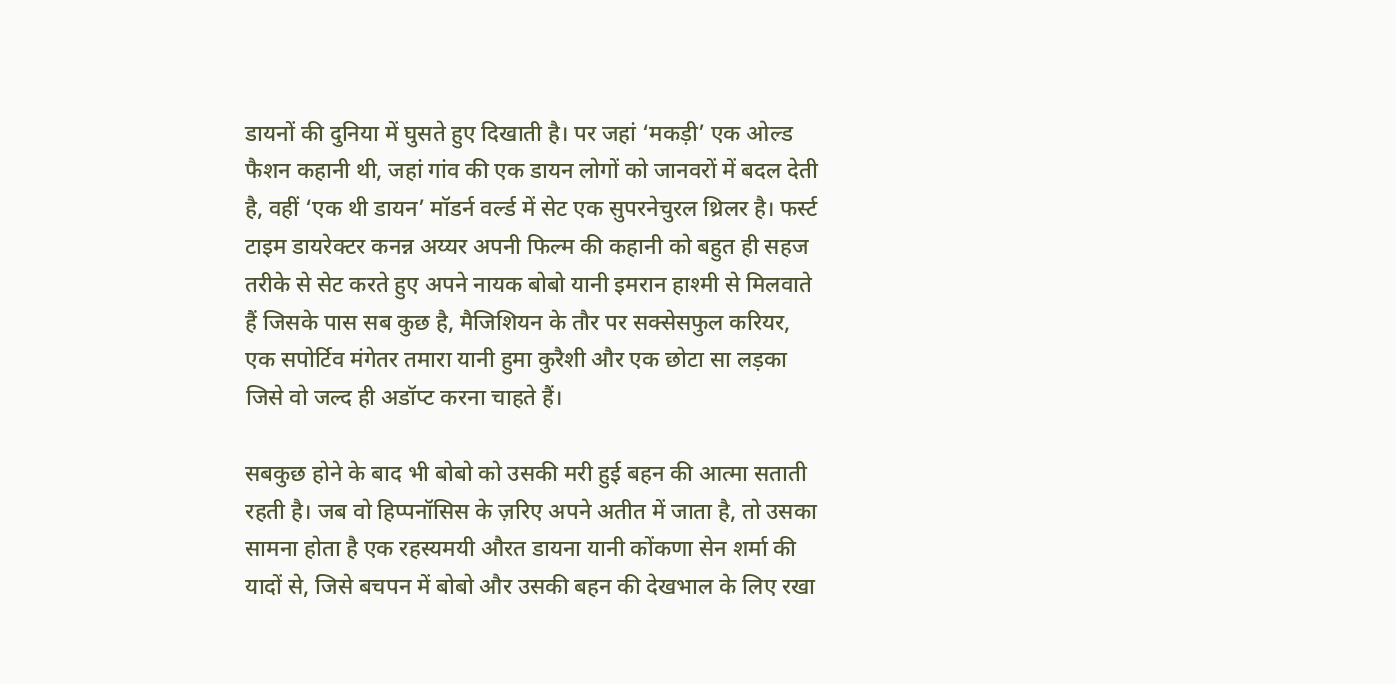डायनों की दुनिया में घुसते हुए दिखाती है। पर जहां ‘मकड़ी’ एक ओल्ड फैशन कहानी थी, जहां गांव की एक डायन लोगों को जानवरों में बदल देती है, वहीं ‘एक थी डायन’ मॉडर्न वर्ल्ड में सेट एक सुपरनेचुरल थ्रिलर है। फर्स्ट टाइम डायरेक्टर कनन्न अय्यर अपनी फिल्म की कहानी को बहुत ही सहज तरीके से सेट करते हुए अपने नायक बोबो यानी इमरान हाश्मी से मिलवाते हैं जिसके पास सब कुछ है, मैजिशियन के तौर पर सक्सेसफुल करियर, एक सपोर्टिव मंगेतर तमारा यानी हुमा कुरैशी और एक छोटा सा लड़का जिसे वो जल्द ही अडॉप्ट करना चाहते हैं।

सबकुछ होने के बाद भी बोबो को उसकी मरी हुई बहन की आत्मा सताती रहती है। जब वो हिप्पनॉसिस के ज़रिए अपने अतीत में जाता है, तो उसका सामना होता है एक रहस्यमयी औरत डायना यानी कोंकणा सेन शर्मा की यादों से, जिसे बचपन में बोबो और उसकी बहन की देखभाल के लिए रखा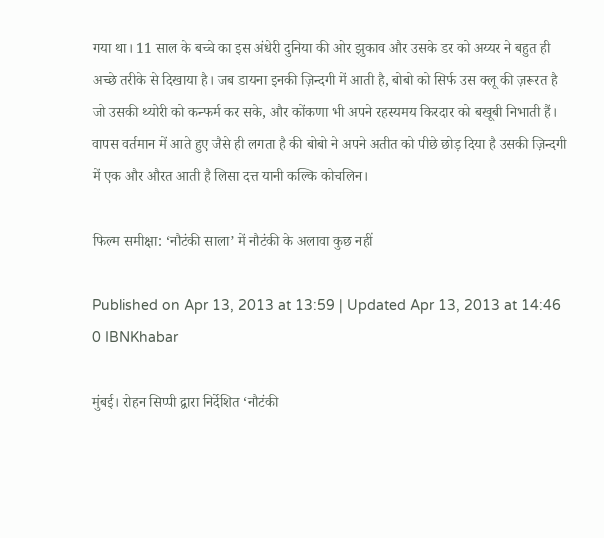गया था। 11 साल के बच्चे का इस अंधेरी दुनिया की ओर झुकाव और उसके डर को अय्यर ने बहुत ही अच्छे तरीके से दिखाया है। जब डायना इनकी ज़िन्दगी में आती है, बोबो को सिर्फ उस क्लू की ज़रूरत है जो उसकी थ्योरी को कन्फर्म कर सके, और कोंकणा भी अपने रहस्यमय किरदार को बखूबी निभाती हैं। वापस वर्तमान में आते हुए जैसे ही लगता है की बोबो ने अपने अतीत को पीछे छोड़ दिया है उसकी ज़िन्दगी में एक और औरत आती है लिसा दत्त यानी कल्कि कोचलिन।

फिल्म समीक्षा: ‘नौटंकी साला’ में नौटंकी के अलावा कुछ नहीं

Published on Apr 13, 2013 at 13:59 | Updated Apr 13, 2013 at 14:46
0 IBNKhabar

मुंबई। रोहन सिप्पी द्वारा निर्देशित ‘नौटंकी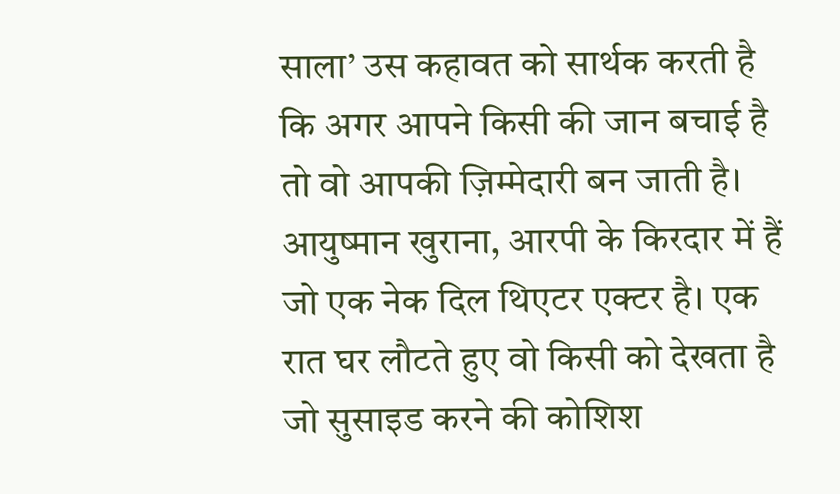साला’ उस कहावत को सार्थक करती है कि अगर आपने किसी की जान बचाई है तो वो आपकी ज़िम्मेदारी बन जाती है। आयुष्मान खुराना, आरपी के किरदार में हैं जो एक नेक दिल थिएटर एक्टर है। एक रात घर लौटते हुए वो किसी को देखता है जो सुसाइड करने की कोशिश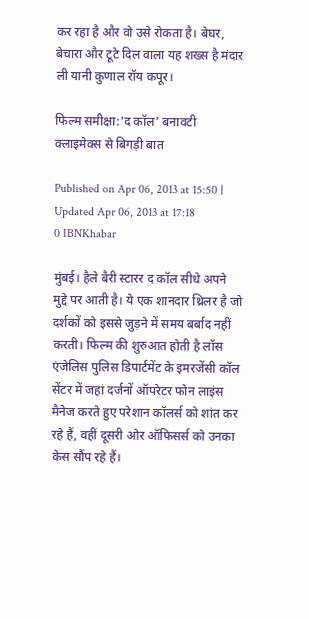कर रहा है और वो उसे रोकता है। बेघर, बेचारा और टूटे दिल वाला यह शख्स है मंदार ली यानी कुणाल रॉय कपूर।

फिल्म समीक्षा:'द कॉल' बनावटी क्लाइमेक्स से बिगड़ी बात

Published on Apr 06, 2013 at 15:50 | Updated Apr 06, 2013 at 17:18
0 IBNKhabar

मुंबई। हैले बैरी स्टारर द कॉल सीधे अपने मुद्दे पर आती है। ये एक शानदार थ्रिलर है जो दर्शकों को इससे जुड़ने में समय बर्बाद नहीं करती। फिल्म की शुरुआत होती है लॉस एंजेलिस पुलिस डिपार्टमेंट के इमरजेंसी कॉल सेंटर में जहां दर्जनों ऑपरेटर फोन लाइंस मैनेज करते हुए परेशान कॉलर्स को शांत कर रहे हैं, वहीं दूसरी ओर ऑफिसर्स को उनका केस सौंप रहे हैं।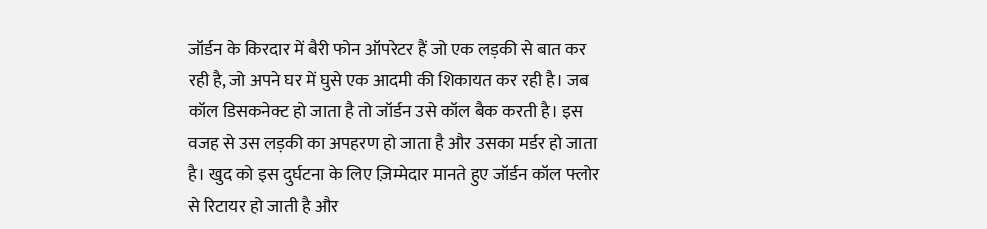जॉर्डन के किरदार में बैरी फोन ऑपरेटर हैं जो एक लड़की से बात कर रही है, जो अपने घर में घुसे एक आदमी की शिकायत कर रही है। जब कॉल डिसकनेक्ट हो जाता है तो जॉर्डन उसे कॉल बैक करती है। इस वजह से उस लड़की का अपहरण हो जाता है और उसका मर्डर हो जाता है। खुद को इस दुर्घटना के लिए ज़िम्मेदार मानते हुए जॉर्डन कॉल फ्लोर से रिटायर हो जाती है और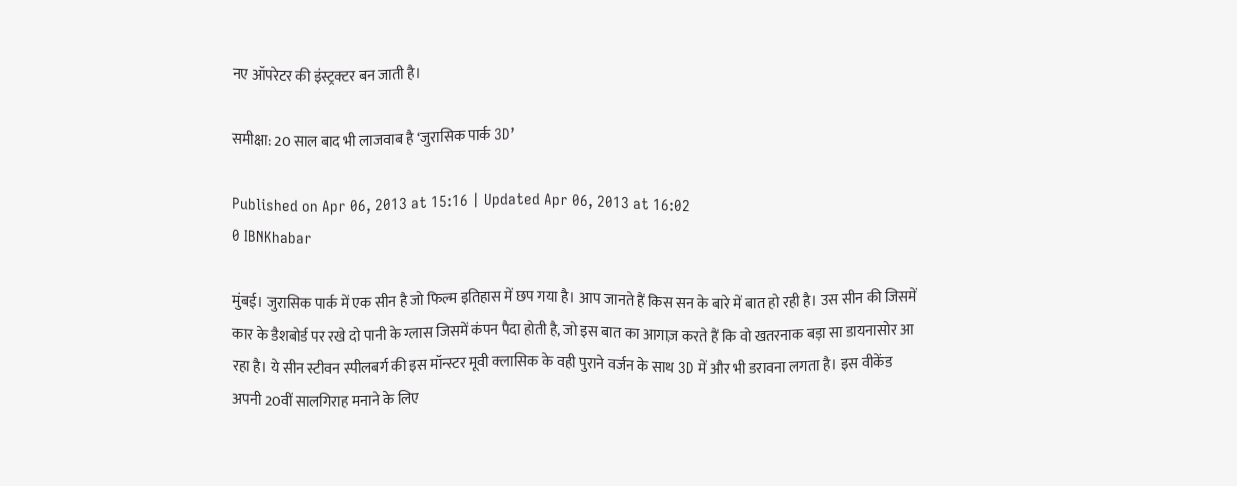नए ऑपरेटर की इंस्ट्रक्टर बन जाती है।

समीक्षा: 20 साल बाद भी लाजवाब है ‘जुरासिक पार्क 3D’

Published on Apr 06, 2013 at 15:16 | Updated Apr 06, 2013 at 16:02
0 IBNKhabar

मुंबई। जुरासिक पार्क में एक सीन है जो फिल्म इतिहास में छप गया है। आप जानते हैं किस सन के बारे में बात हो रही है। उस सीन की जिसमें कार के डैशबोर्ड पर रखे दो पानी के ग्लास जिसमें कंपन पैदा होती है, जो इस बात का आगाज़ करते हैं कि वो खतरनाक बड़ा सा डायनासोर आ रहा है। ये सीन स्टीवन स्पीलबर्ग की इस मॉन्स्टर मूवी क्लासिक के वही पुराने वर्जन के साथ 3D में और भी डरावना लगता है। इस वीकेंड अपनी 20वीं सालगिराह मनाने के लिए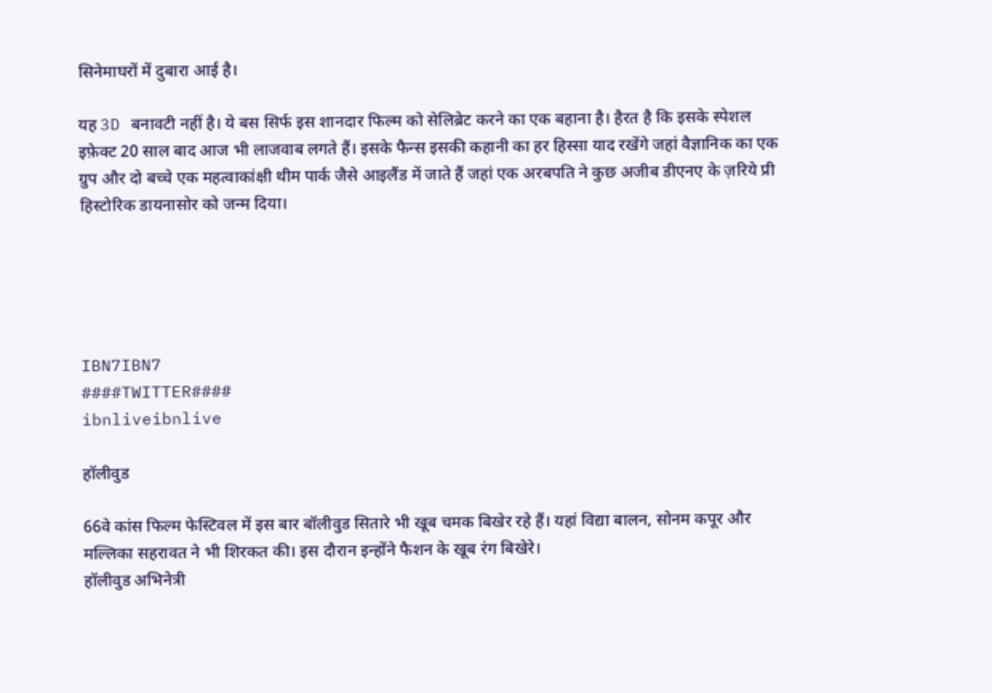सिनेमाघरों में दुबारा आई है।

यह 3D बनावटी नहीं है। ये बस सिर्फ इस शानदार फिल्म को सेलिब्रेट करने का एक बहाना है। हैरत है कि इसके स्पेशल इफ़ेक्ट 20 साल बाद आज भी लाजवाब लगते हैं। इसके फैन्स इसकी कहानी का हर हिस्सा याद रखेंगे जहां वैज्ञानिक का एक ग्रुप और दो बच्चे एक महत्वाकांक्षी थीम पार्क जैसे आइलैंड में जाते हैं जहां एक अरबपति ने कुछ अजीब डीएनए के ज़रिये प्री हिस्टोरिक डायनासोर को जन्म दिया।





IBN7IBN7
####TWITTER####
ibnliveibnlive

हॉलीवुड

66वे कांस फिल्म फेस्टिवल में इस बार बॉलीवुड सितारे भी खूब चमक बिखेर रहे हैं। यहां विद्या बालन, सोनम कपूर और मल्लिका सहरावत ने भी शिरकत की। इस दौरान इन्होंने फैशन के खूब रंग बिखेरे।
हॉलीवुड अभिनेत्री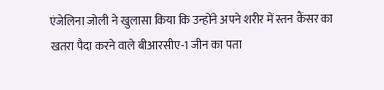एंजेलिना जोली ने खुलासा किया कि उन्होंने अपने शरीर में स्तन कैंसर का खतरा पैदा करने वाले बीआरसीए-1 जीन का पता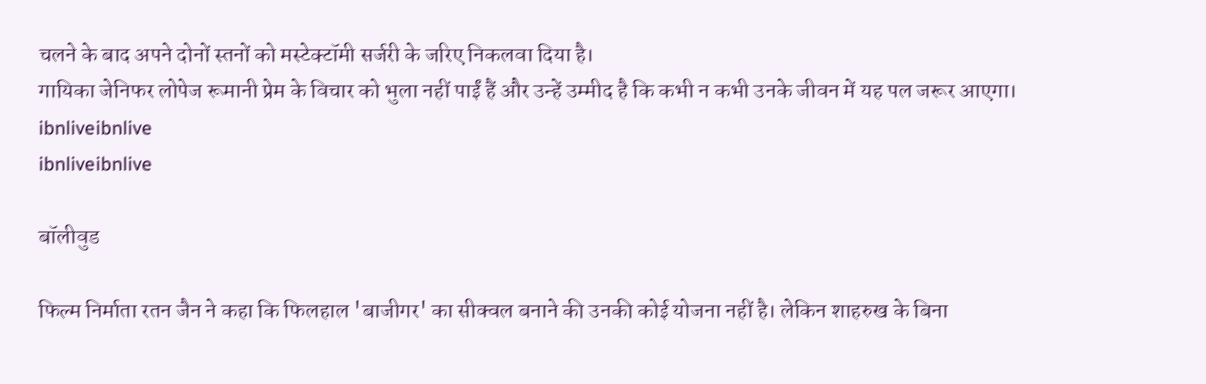चलने के बाद अपने दोनों स्तनों को मस्टेक्टॉमी सर्जरी के जरिए निकलवा दिया है।
गायिका जेनिफर लोपेज रूमानी प्रेम के विचार को भुला नहीं पाईं हैं और उन्हें उम्मीद है कि कभी न कभी उनके जीवन में यह पल जरूर आएगा।
ibnliveibnlive
ibnliveibnlive

बॉलीवुड

फिल्म निर्माता रतन जैन ने कहा कि फिलहाल 'बाजीगर' का सीक्वल बनाने की उनकी कोई योजना नहीं है। लेकिन शाहरुख के बिना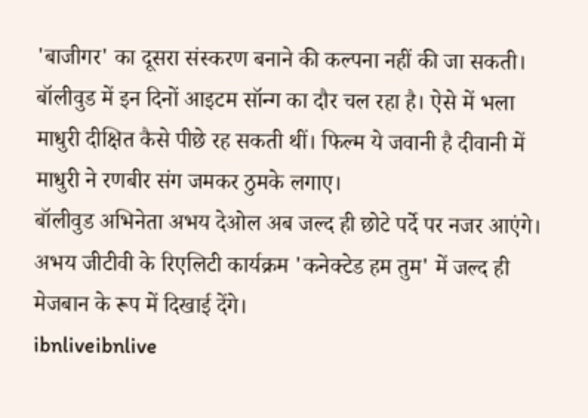'बाजीगर' का दूसरा संस्करण बनाने की कल्पना नहीं की जा सकती।
बॉलीवुड में इन दिनों आइटम सॉन्ग का दौर चल रहा है। ऐसे में भला माधुरी दीक्षित कैसे पीछे रह सकती थीं। फिल्म ये जवानी है दीवानी में माधुरी ने रणबीर संग जमकर ठुमके लगाए।
बॉलीवुड अभिनेता अभय देओल अब जल्द ही छोटे पर्दे पर नजर आएंगे। अभय जीटीवी के रिएलिटी कार्यक्रम 'कनेक्टेड हम तुम' में जल्द ही मेजबान के रूप में दिखाई देंगे।
ibnliveibnlive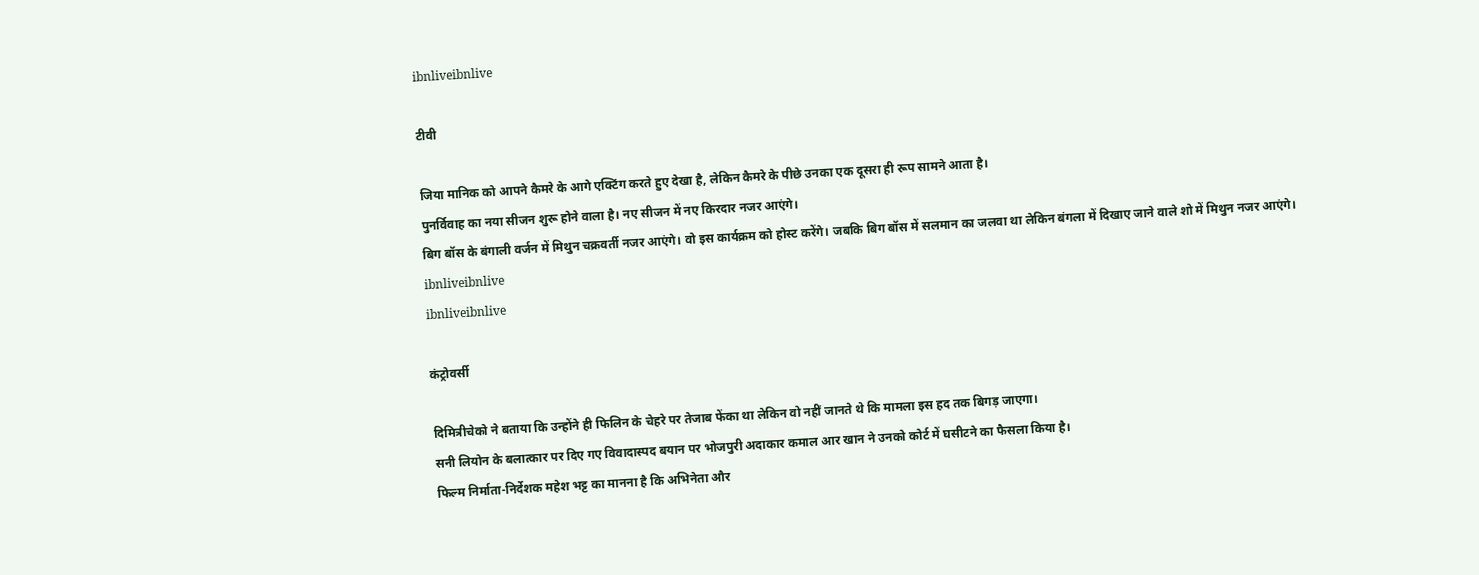ibnliveibnlive

टीवी

जिया मानिक को आपने कैमरे के आगे एक्टिंग करते हुए देखा है, लेकिन कैमरे के पीछे उनका एक दूसरा ही रूप सामने आता है।
पुनर्विवाह का नया सीजन शुरू होने वाला है। नए सीजन में नए किरदार नजर आएंगे।
बिग बॉस के बंगाली वर्जन में मिथुन चक्रवर्ती नजर आएंगे। वो इस कार्यक्रम को होस्ट करेंगे। जबकि बिग बॉस में सलमान का जलवा था लेकिन बंगला में दिखाए जाने वाले शो में मिथुन नजर आएंगे।
ibnliveibnlive
ibnliveibnlive

कंट्रोवर्सी

दिमित्रीचेको ने बताया कि उन्होंने ही फिलिन के चेहरे पर तेजाब फेंका था लेकिन वो नहीं जानते थे कि मामला इस हद तक बिगड़ जाएगा।
सनी लियोन के बलात्कार पर दिए गए विवादास्पद बयान पर भोजपुरी अदाकार कमाल आर खान ने उनको कोर्ट में घसीटने का फैसला किया है।
फिल्म निर्माता-निर्देशक महेश भट्ट का मानना है कि अभिनेता और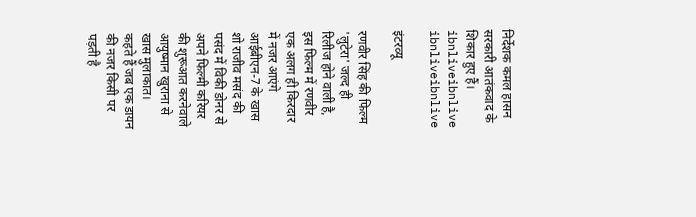निर्देशक कमल हासन सरकारी आतंकवाद के शिकार हुए हैं।
ibnliveibnlive
ibnliveibnlive

इंटरव्यू

रणवीर सिंह की फिल्म 'लुटेरा' जल्द ही रिलीज होने वाली है, इस फिल्म में रणवीर एक अलग ही किरदार में नजर आएंगे
आईबीएन-7 के खास शो राजीव मसंद की पसंद में विकी डोनर से अपने फिल्मी करियर की शुरूआत करनेवाले आयुष्मान खुराना से खास मुलाकात।
कहते हैं जब एक डायन की नजर किसी पर पड़ती है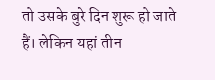तो उसके बुरे दिन शुरू हो जाते हैं। लेकिन यहां तीन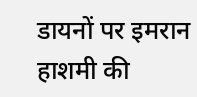डायनों पर इमरान हाशमी की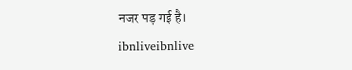नजर पड़ गई है।
ibnliveibnlive